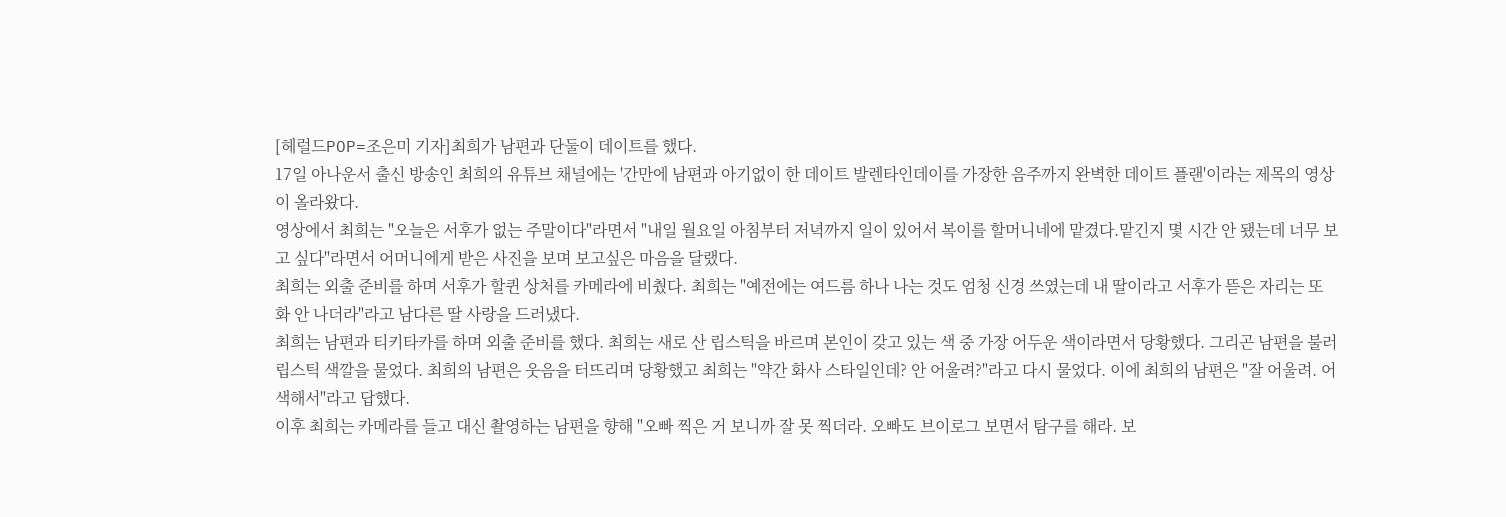[헤럴드POP=조은미 기자]최희가 남편과 단둘이 데이트를 했다.
17일 아나운서 출신 방송인 최희의 유튜브 채널에는 '간만에 남편과 아기없이 한 데이트 발렌타인데이를 가장한 음주까지 완벽한 데이트 플랜'이라는 제목의 영상이 올라왔다.
영상에서 최희는 "오늘은 서후가 없는 주말이다"라면서 "내일 월요일 아침부터 저녁까지 일이 있어서 복이를 할머니네에 맡겼다.맡긴지 몇 시간 안 됐는데 너무 보고 싶다"라면서 어머니에게 받은 사진을 보며 보고싶은 마음을 달랬다.
최희는 외출 준비를 하며 서후가 할퀸 상처를 카메라에 비췄다. 최희는 "예전에는 여드름 하나 나는 것도 엄청 신경 쓰였는데 내 딸이라고 서후가 뜯은 자리는 또 화 안 나더라"라고 남다른 딸 사랑을 드러냈다.
최희는 남편과 티키타카를 하며 외출 준비를 했다. 최희는 새로 산 립스틱을 바르며 본인이 갖고 있는 색 중 가장 어두운 색이라면서 당황했다. 그리곤 남편을 불러 립스틱 색깔을 물었다. 최희의 남편은 웃음을 터뜨리며 당황했고 최희는 "약간 화사 스타일인데? 안 어울려?"라고 다시 물었다. 이에 최희의 남편은 "잘 어울려. 어색해서"라고 답했다.
이후 최희는 카메라를 들고 대신 촬영하는 남편을 향해 "오빠 찍은 거 보니까 잘 못 찍더라. 오빠도 브이로그 보면서 탐구를 해라. 보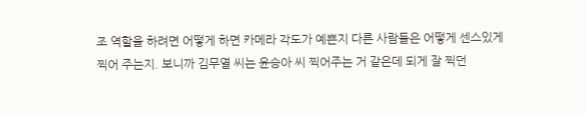조 역할을 하려면 어떻게 하면 카메라 각도가 예쁜지 다른 사람들은 어떻게 센스있게 찍어 주는지. 보니까 김무열 씨는 윤승아 씨 찍어주는 거 같은데 되게 잘 찍던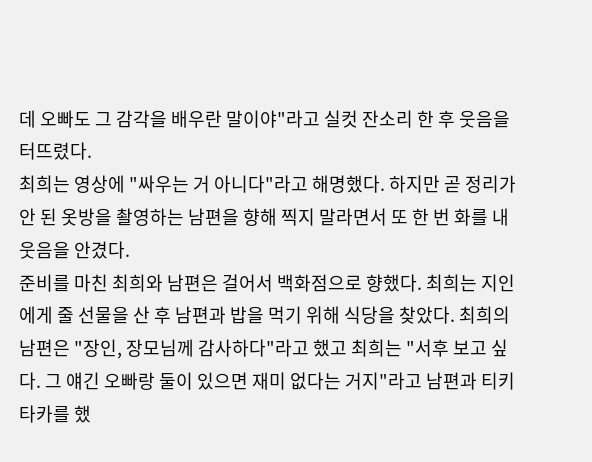데 오빠도 그 감각을 배우란 말이야"라고 실컷 잔소리 한 후 웃음을 터뜨렸다.
최희는 영상에 "싸우는 거 아니다"라고 해명했다. 하지만 곧 정리가 안 된 옷방을 촬영하는 남편을 향해 찍지 말라면서 또 한 번 화를 내 웃음을 안겼다.
준비를 마친 최희와 남편은 걸어서 백화점으로 향했다. 최희는 지인에게 줄 선물을 산 후 남편과 밥을 먹기 위해 식당을 찾았다. 최희의 남편은 "장인, 장모님께 감사하다"라고 했고 최희는 "서후 보고 싶다. 그 얘긴 오빠랑 둘이 있으면 재미 없다는 거지"라고 남편과 티키타카를 했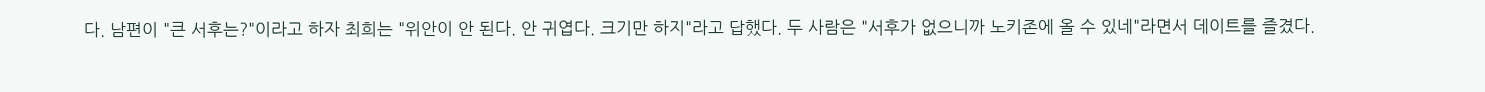다. 남편이 "큰 서후는?"이라고 하자 최희는 "위안이 안 된다. 안 귀엽다. 크기만 하지"라고 답했다. 두 사람은 "서후가 없으니까 노키존에 올 수 있네"라면서 데이트를 즐겼다.